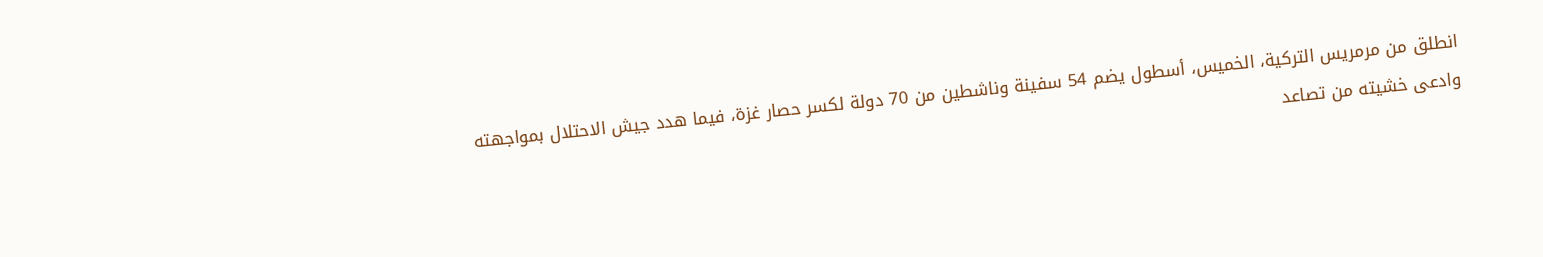انطلق من مرمريس التركية، الخميس، أسطول يضم 54 سفينة وناشطين من 70 دولة لكسر حصار غزة، فيما هدد جيش الاحتلال بمواجهته وادعى خشيته من تصاعد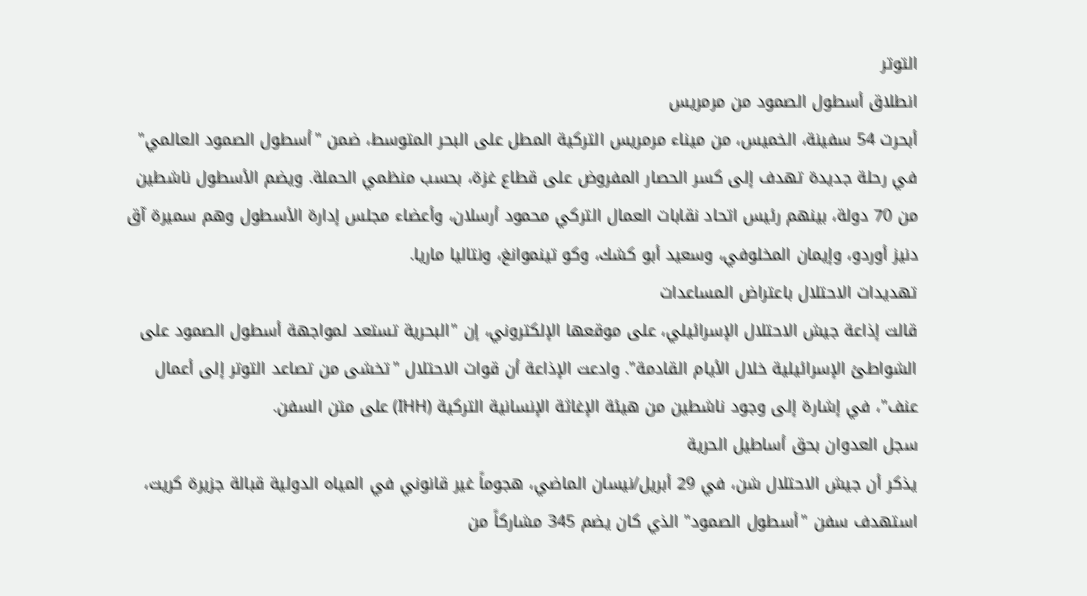التوتر
انطلاق أسطول الصمود من مرمريس
أبحرت 54 سفينة، الخميس، من ميناء مرمريس التركية المطل على البحر المتوسط، ضمن "أسطول الصمود العالمي" في رحلة جديدة تهدف إلى كسر الحصار المفروض على قطاع غزة، بحسب منظمي الحملة. ويضم الأسطول ناشطين من 70 دولة، بينهم رئيس اتحاد نقابات العمال التركي محمود أرسلان، وأعضاء مجلس إدارة الأسطول وهم سميرة آق دنيز أوردو، وإيمان المخلوفي، وسعيد أبو كشك، وكو تينموانغ، ونتاليا ماريا.
تهديدات الاحتلال باعتراض المساعدات
قالت إذاعة جيش الاحتلال الإسرائيلي، على موقعها الإلكتروني، إن "البحرية تستعد لمواجهة أسطول الصمود على الشواطئ الإسرائيلية خلال الأيام القادمة". وادعت الإذاعة أن قوات الاحتلال "تخشى من تصاعد التوتر إلى أعمال عنف"، في إشارة إلى وجود ناشطين من هيئة الإغاثة الإنسانية التركية (IHH) على متن السفن.
سجل العدوان بحق أساطيل الحرية
يذكر أن جيش الاحتلال شن، في 29 أبريل/نيسان الماضي، هجوماً غير قانوني في المياه الدولية قبالة جزيرة كريت، استهدف سفن "أسطول الصمود" الذي كان يضم 345 مشاركاً من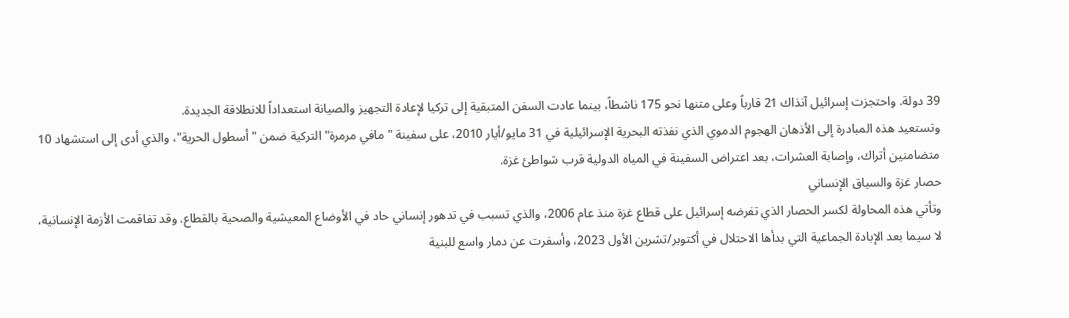39 دولة. واحتجزت إسرائيل آنذاك 21 قارباً وعلى متنها نحو 175 ناشطاً، بينما عادت السفن المتبقية إلى تركيا لإعادة التجهيز والصيانة استعداداً للانطلاقة الجديدة.
وتستعيد هذه المبادرة إلى الأذهان الهجوم الدموي الذي نفذته البحرية الإسرائيلية في 31 مايو/أيار 2010، على سفينة "مافي مرمرة" التركية ضمن "أسطول الحرية"، والذي أدى إلى استشهاد 10 متضامنين أتراك، وإصابة العشرات، بعد اعتراض السفينة في المياه الدولية قرب شواطئ غزة.
حصار غزة والسياق الإنساني
وتأتي هذه المحاولة لكسر الحصار الذي تفرضه إسرائيل على قطاع غزة منذ عام 2006، والذي تسبب في تدهور إنساني حاد في الأوضاع المعيشية والصحية بالقطاع. وقد تفاقمت الأزمة الإنسانية، لا سيما بعد الإبادة الجماعية التي بدأها الاحتلال في أكتوبر/تشرين الأول 2023، وأسفرت عن دمار واسع للبنية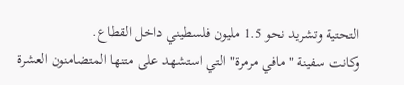التحتية وتشريد نحو 1.5 مليون فلسطيني داخل القطاع.
وكانت سفينة "مافي مرمرة" التي استشهد على متنها المتضامنون العشرة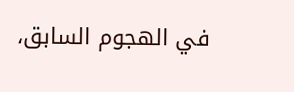في الهجوم السابق،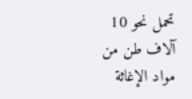تحمل نحو 10 آلاف طن من مواد الإغاثة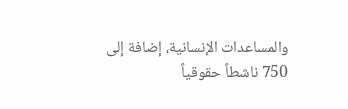والمساعدات الإنسانية، إضافة إلى 750 ناشطاً حقوقياً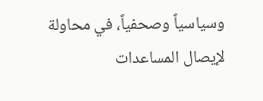وسياسياً وصحفياً، في محاولة لإيصال المساعدات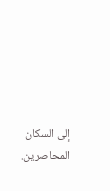إلى السكان المحاصرين.